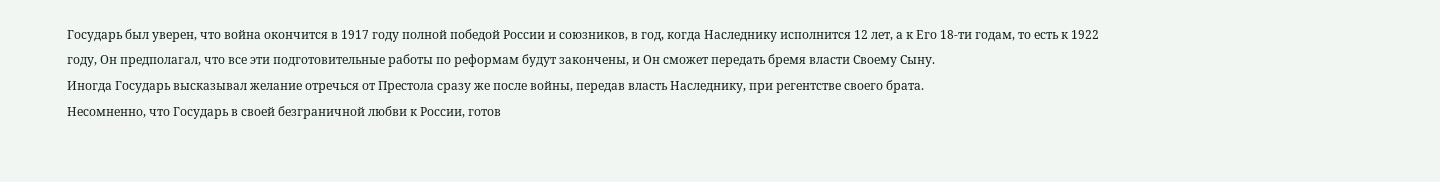Государь был уверен, что война окончится в 1917 году полной победой России и союзников, в год, когда Наследнику исполнится 12 лет, а к Его 18-ти годам, то есть к 1922 году, Он предполагал, что все эти подготовительные работы по реформам будут закончены, и Он сможет передать бремя власти Своему Сыну.
Иногда Государь высказывал желание отречься от Престола сразу же после войны, передав власть Наследнику, при регентстве своего брата.
Несомненно, что Государь в своей безграничной любви к России, готов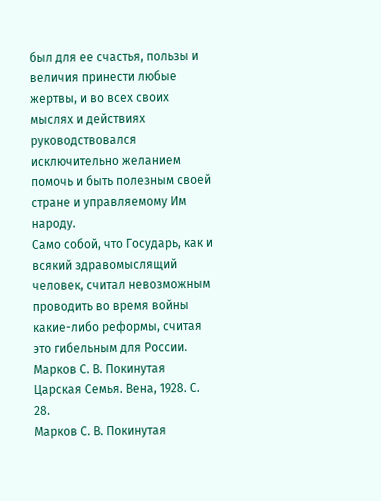был для ее счастья, пользы и величия принести любые жертвы, и во всех своих мыслях и действиях руководствовался исключительно желанием помочь и быть полезным своей стране и управляемому Им народу.
Само собой, что Государь, как и всякий здравомыслящий человек, считал невозможным проводить во время войны какие-либо реформы, считая это гибельным для России.
Марков С. В. Покинутая Царская Семья. Вена, 1928. С. 28.
Марков С. В. Покинутая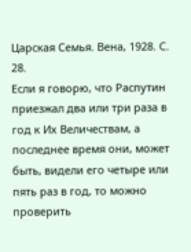Царская Семья. Вена, 1928. С. 28.
Если я говорю, что Распутин приезжал два или три раза в год к Их Величествам, а последнее время они, может быть, видели его четыре или пять раз в год, то можно проверить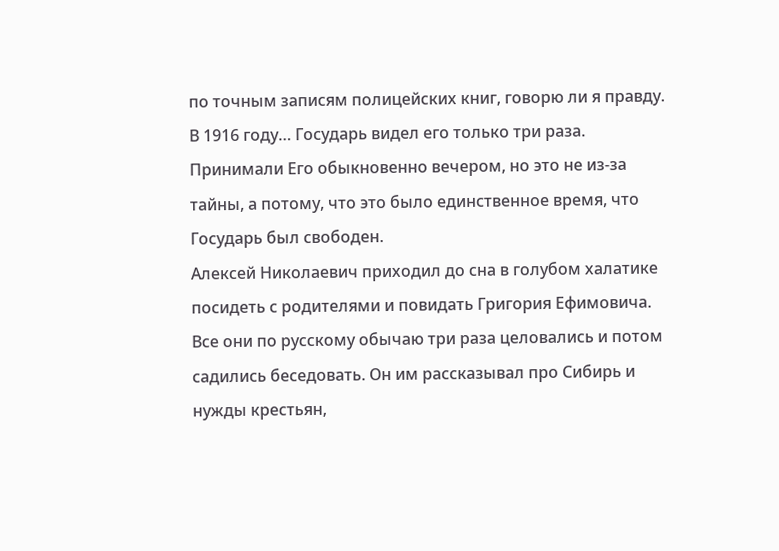по точным записям полицейских книг, говорю ли я правду. В 1916 году… Государь видел его только три раза. Принимали Его обыкновенно вечером, но это не из-за тайны, а потому, что это было единственное время, что Государь был свободен.
Алексей Николаевич приходил до сна в голубом халатике посидеть с родителями и повидать Григория Ефимовича. Все они по русскому обычаю три раза целовались и потом садились беседовать. Он им рассказывал про Сибирь и нужды крестьян,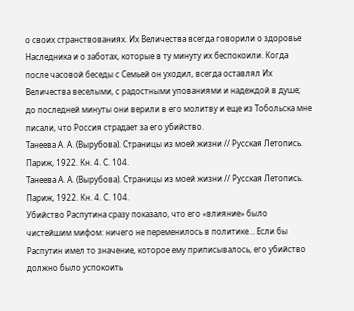о своих странствованиях. Их Величества всегда говорили о здоровье Наследника и о заботах, которые в ту минуту их беспокоили. Когда после часовой беседы с Семьей он уходил, всегда оставлял Их Величества веселыми, с радостными упованиями и надеждой в душе; до последней минуты они верили в его молитву и еще из Тобольска мне писали, что Россия страдает за его убийство.
Танеева А. А. (Вырубова). Страницы из моей жизни // Русская Летопись. Париж, 1922. Кн. 4. С. 104.
Танеева А. А. (Вырубова). Страницы из моей жизни // Русская Летопись. Париж, 1922. Кн. 4. С. 104.
Убийство Распутина сразу показало, что его «влияние» было чистейшим мифом: ничего не переменилось в политике… Если бы Распутин имел то значение, которое ему приписывалось, его убийство должно было успокоить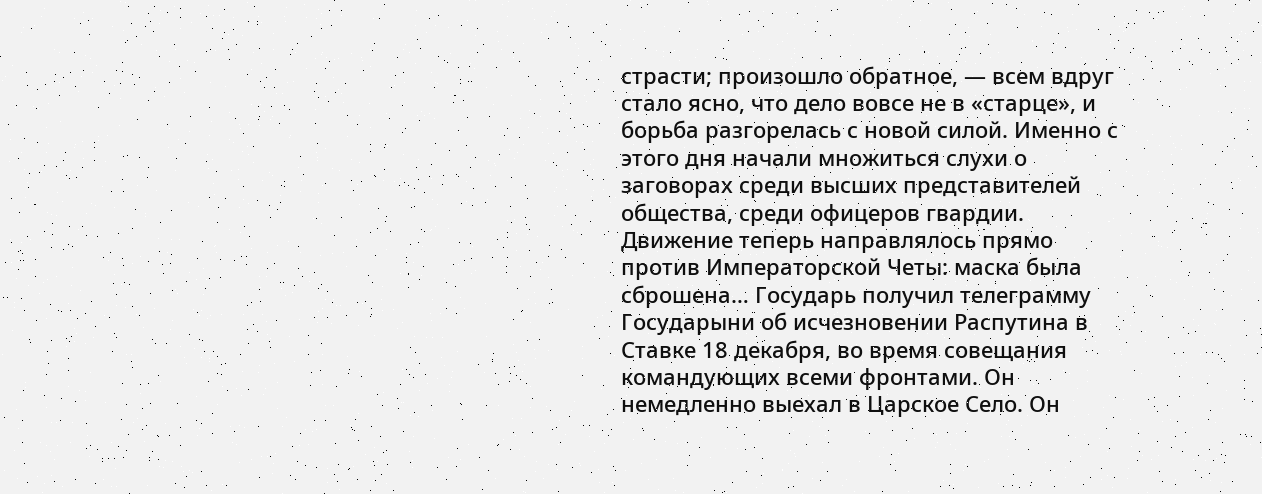страсти; произошло обратное, — всем вдруг стало ясно, что дело вовсе не в «старце», и борьба разгорелась с новой силой. Именно с этого дня начали множиться слухи о заговорах среди высших представителей общества, среди офицеров гвардии. Движение теперь направлялось прямо против Императорской Четы: маска была сброшена… Государь получил телеграмму Государыни об исчезновении Распутина в Ставке 18 декабря, во время совещания командующих всеми фронтами. Он немедленно выехал в Царское Село. Он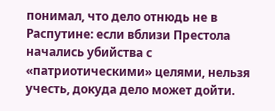понимал, что дело отнюдь не в Распутине: если вблизи Престола начались убийства с «патриотическими» целями, нельзя учесть, докуда дело может дойти.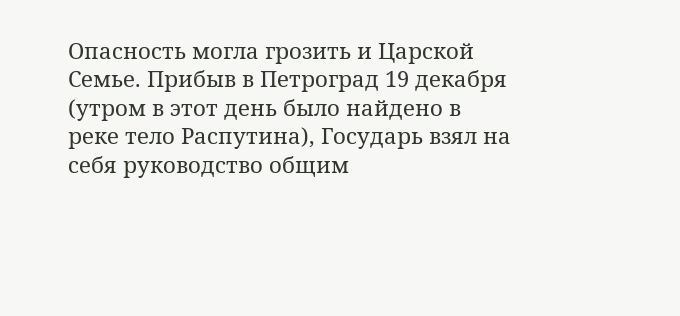Опасность могла грозить и Царской Семье. Прибыв в Петроград 19 декабря (утром в этот день было найдено в реке тело Распутина), Государь взял на себя руководство общим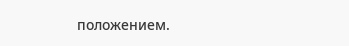положением.